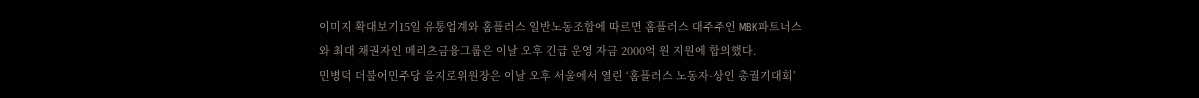이미지 확대보기15일 유통업계와 홈플러스 일반노동조합에 따르면 홈플러스 대주주인 MBK파트너스와 최대 채권자인 메리츠금융그룹은 이날 오후 긴급 운영 자금 2000억 원 지원에 합의했다.
민병덕 더불어민주당 을지로위원장은 이날 오후 서울에서 열린 ‘홈플러스 노동자·상인 총궐기대회’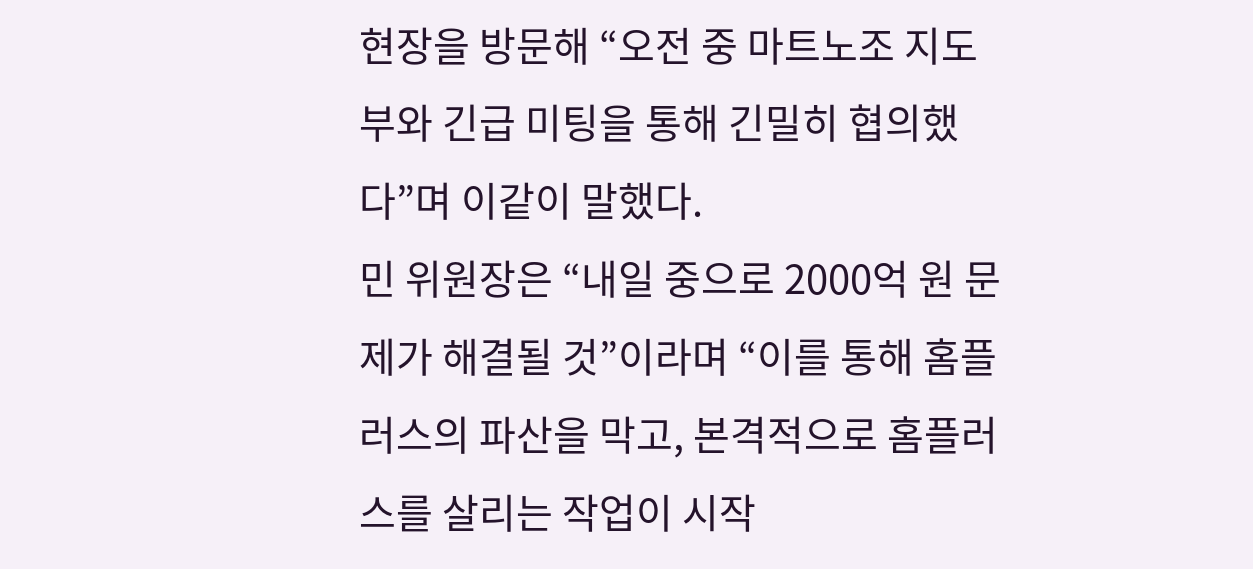현장을 방문해 “오전 중 마트노조 지도부와 긴급 미팅을 통해 긴밀히 협의했다”며 이같이 말했다.
민 위원장은 “내일 중으로 2000억 원 문제가 해결될 것”이라며 “이를 통해 홈플러스의 파산을 막고, 본격적으로 홈플러스를 살리는 작업이 시작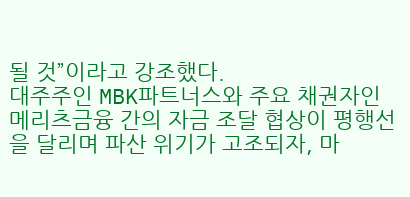될 것”이라고 강조했다.
대주주인 MBK파트너스와 주요 채권자인 메리츠금융 간의 자금 조달 협상이 평행선을 달리며 파산 위기가 고조되자, 마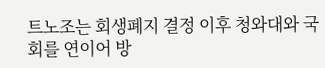트노조는 회생폐지 결정 이후 청와대와 국회를 연이어 방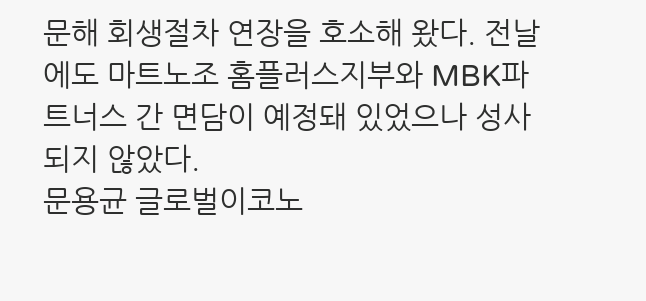문해 회생절차 연장을 호소해 왔다. 전날에도 마트노조 홈플러스지부와 MBK파트너스 간 면담이 예정돼 있었으나 성사되지 않았다.
문용균 글로벌이코노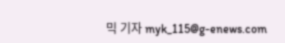믹 기자 myk_115@g-enews.com